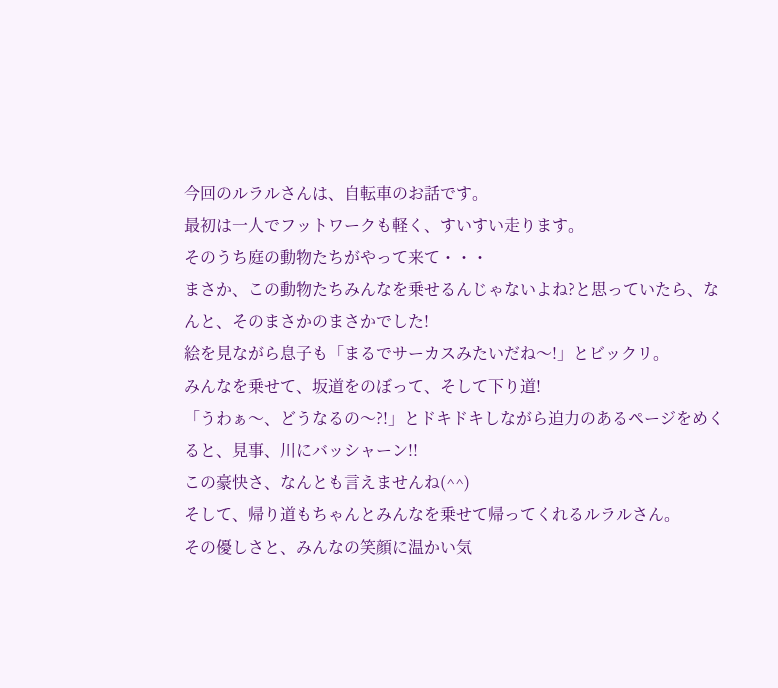今回のルラルさんは、自転車のお話です。
最初は一人でフットワークも軽く、すいすい走ります。
そのうち庭の動物たちがやって来て・・・
まさか、この動物たちみんなを乗せるんじゃないよね?と思っていたら、なんと、そのまさかのまさかでした!
絵を見ながら息子も「まるでサーカスみたいだね〜!」とビックリ。
みんなを乗せて、坂道をのぼって、そして下り道!
「うわぁ〜、どうなるの〜?!」とドキドキしながら迫力のあるページをめくると、見事、川にバッシャーン!!
この豪快さ、なんとも言えませんね(^^)
そして、帰り道もちゃんとみんなを乗せて帰ってくれるルラルさん。
その優しさと、みんなの笑顔に温かい気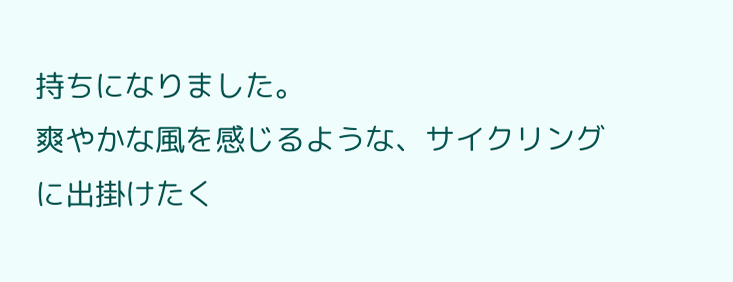持ちになりました。
爽やかな風を感じるような、サイクリングに出掛けたく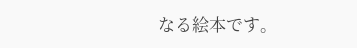なる絵本です。